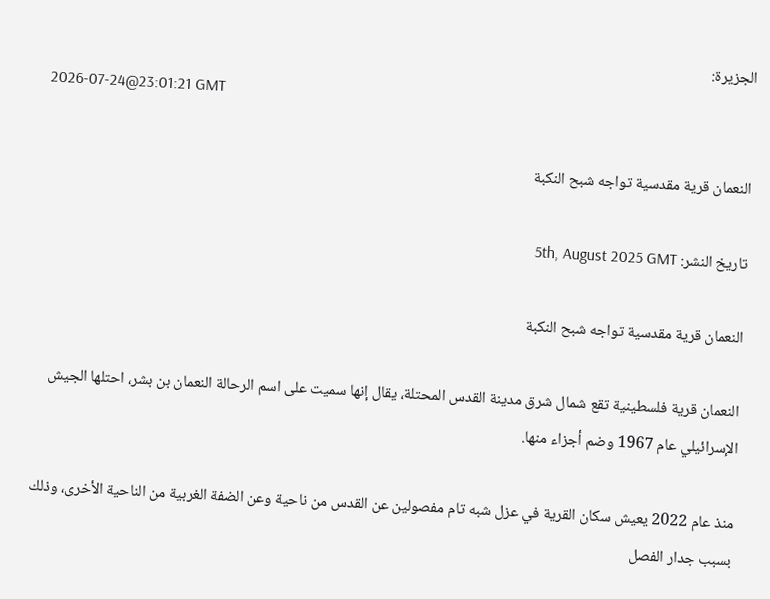الجزيرة:
2026-07-24@23:01:21 GMT

النعمان قرية مقدسية تواجه شبح النكبة

تاريخ النشر: 5th, August 2025 GMT

النعمان قرية مقدسية تواجه شبح النكبة

النعمان قرية فلسطينية تقع شمال شرق مدينة القدس المحتلة، يقال إنها سميت على اسم الرحالة النعمان بن بشر، احتلها الجيش الإسرائيلي عام 1967 وضم أجزاء منها.

منذ عام 2022 يعيش سكان القرية في عزل شبه تام مفصولين عن القدس من ناحية وعن الضفة الغربية من الناحية الأخرى، وذلك بسبب جدار الفصل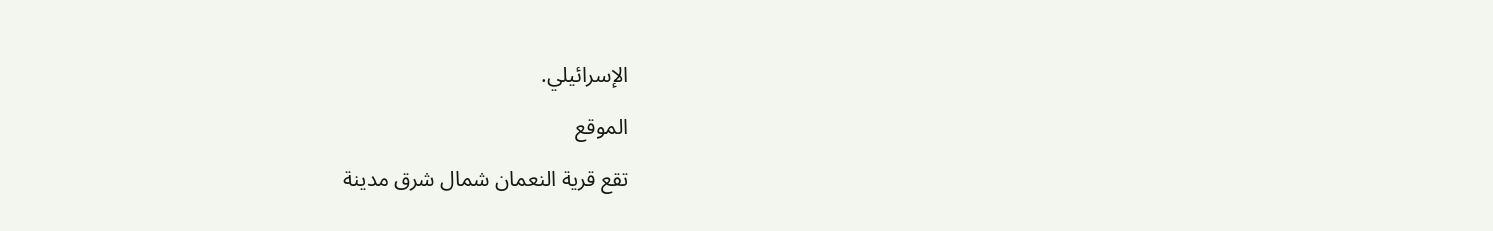الإسرائيلي.

الموقع

تقع قرية النعمان شمال شرق مدينة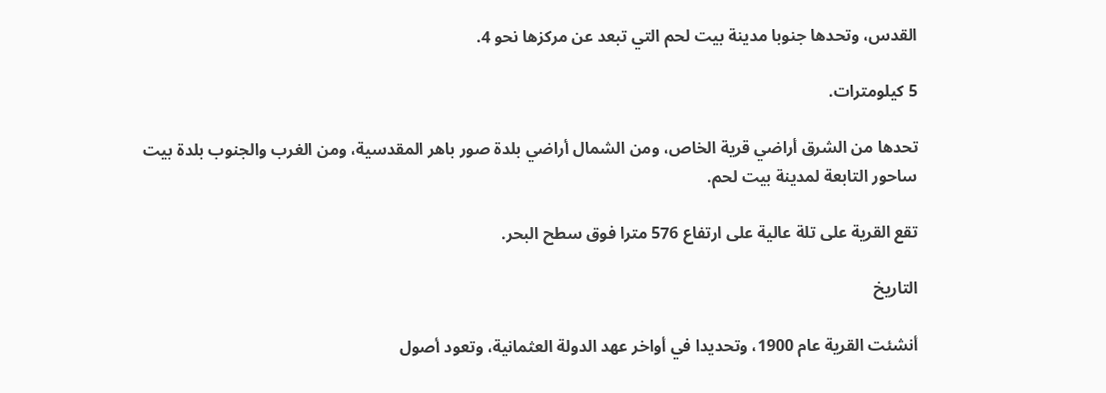القدس، وتحدها جنوبا مدينة بيت لحم التي تبعد عن مركزها نحو 4.

5 كيلومترات.

تحدها من الشرق أراضي قرية الخاص، ومن الشمال أراضي بلدة صور باهر المقدسية، ومن الغرب والجنوب بلدة بيت ساحور التابعة لمدينة بيت لحم.

تقع القرية على تلة عالية على ارتفاع 576 مترا فوق سطح البحر.

التاريخ

أنشئت القرية عام 1900، وتحديدا في أواخر عهد الدولة العثمانية، وتعود أصول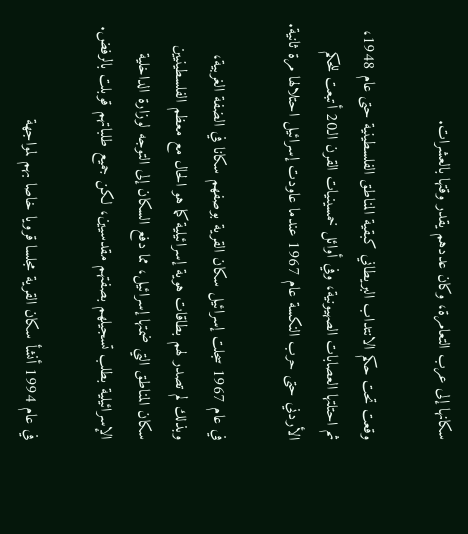سكانها إلى عرب التعامرة، وكان عددهم يقدر وقتها بالعشرات.

وقعت تحت حكم الانتداب البريطاني كبقية المناطق الفلسطينية حتى عام 1948، ثم احتلتها العصابات الصهيونية، وفي أوائل خمسينيات القرن الـ20 أتبعت للحكم الأردني حتى حرب النكسة عام 1967 عندما عاودت إسرائيل احتلالها مرة ثانية.

في عام 1967 سجلت إسرائيل سكان القرية بوصفهم سكانا في الضفة الغربية، وبذلك لم تصدر لهم بطاقات هوية إسرائيلية كما هو الحال مع معظم الفلسطينيين سكان المناطق التي ضمتها إسرائيل، مما دفع السكان إلى التوجه لوزارة الداخلية الإسرائيلية بطلب تسجيلهم بصفتهم مقدسيين، لكن جميع طلباتهم قوبلت بالرفض.

في عام 1994 أنشأ سكان القرية مجلسا قرويا خاصا بهم لمواجهة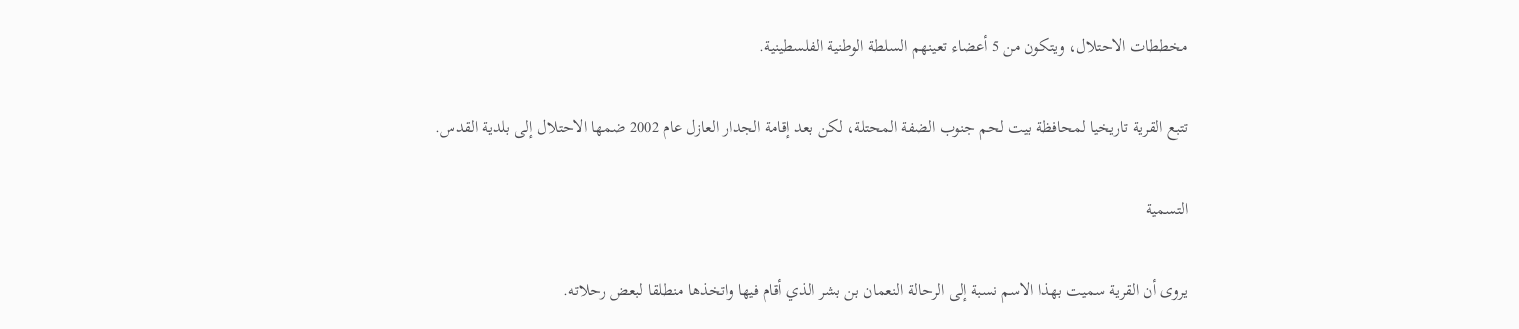مخططات الاحتلال، ويتكون من 5 أعضاء تعينهم السلطة الوطنية الفلسطينية.

تتبع القرية تاريخيا لمحافظة بيت لحم جنوب الضفة المحتلة، لكن بعد إقامة الجدار العازل عام 2002 ضمها الاحتلال إلى بلدية القدس.

التسمية

يروى أن القرية سميت بهذا الاسم نسبة إلى الرحالة النعمان بن بشر الذي أقام فيها واتخذها منطلقا لبعض رحلاته.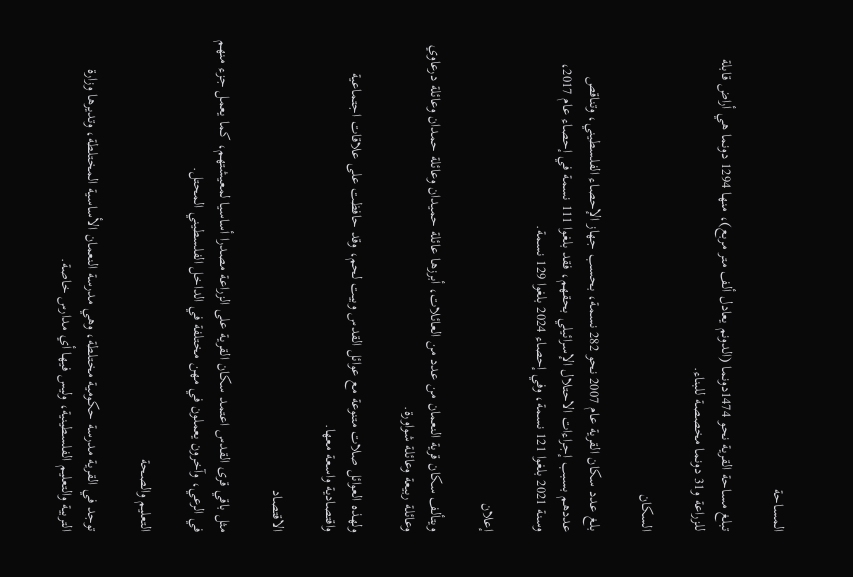المساحة

تبلغ مساحة القرية نحو 1474دونما (الدونم يعادل ألف متر مربع)، منها 1294 دونما هي أراض قابلة للزراعة و31 دونما مخصصة للبناء.

السكان

بلغ عدد سكان القرية عام 2007 نحو 282 نسمة، بحسب جهاز الإحصاء الفلسطيني، وتناقص عددهم بسبب إجراءات الاحتلال الإسرائيلي بحقهم، فقد بلغوا 111 نسمة في إحصاء عام 2017، وسنة 2021 بلغوا 121 نسمة، وفي إحصاء 2024 بلغوا 129 نسمة.

إعلان

ويتألف سكان قرية النعمان من عدد من العائلات، أبرزها عائلة حميدان وعائلة حمدان وعائلة درعاوي وعائلة ربيعة وعائلة شواورة.

ولهذه العوائل صلات متنوعة مع عوائل القدس وبيت لحم، وقد حافظت على علاقات اجتماعية واقتصادية واسعة معها.

الاقتصاد

مثل باقي قرى القدس اعتمد سكان القرية على الزراعة مصدرا أساسيا لمعيشتهم، كما يعمل جزء منهم في الرعي، وآخرون يعملون في مهن مختلفة في الداخل الفلسطيني المحتل.

التعليم والصحة

توجد في القرية مدرسة حكومية مختلطة، وهي مدرسة النعمان الأساسية المختلطة، وتديرها وزارة التربية والتعليم الفلسطينية، وليس فيها أي مدارس خاصة.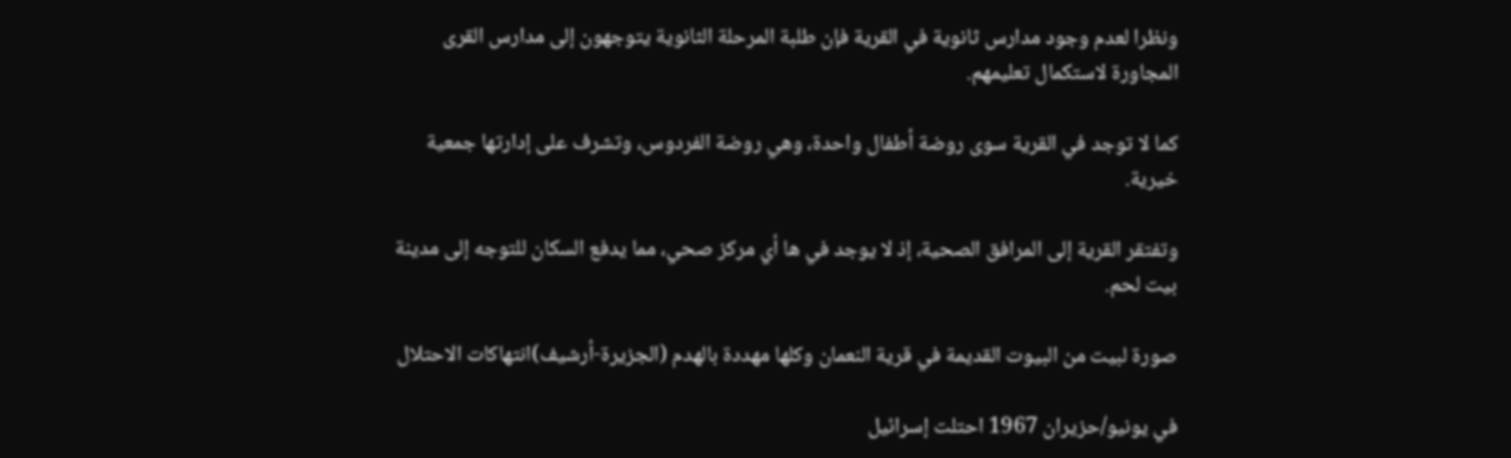ونظرا لعدم وجود مدارس ثانوية في القرية فإن طلبة المرحلة الثانوية يتوجهون إلى مدارس القرى المجاورة لاستكمال تعليمهم.

كما لا توجد في القرية سوى روضة أطفال واحدة، وهي روضة الفردوس، وتشرف على إدارتها جمعية خيرية.

وتفتقر القرية إلى المرافق الصحية، إذ لا يوجد في ها أي مركز صحي، مما يدفع السكان للتوجه إلى مدينة بيت لحم.

صورة لبيت من البيوت القديمة في قرية النعمان وكلها مهددة بالهدم (الجزيرة-أرشيف)انتهاكات الاحتلال

في يونيو/حزيران 1967 احتلت إسرائيل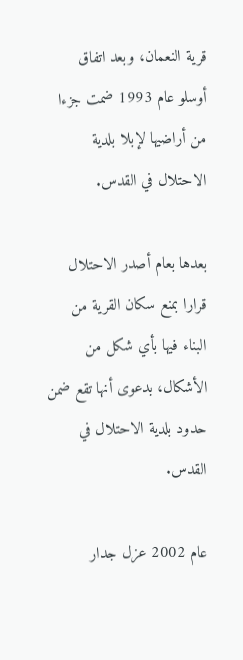قرية النعمان، وبعد اتفاق أوسلو عام 1993 ضمت جزءا من أراضيها لإبلا بلدية الاحتلال في القدس.

بعدها بعام أصدر الاحتلال قرارا بمنع سكان القرية من البناء فيها بأي شكل من الأشكال، بدعوى أنها تقع ضمن حدود بلدية الاحتلال في القدس.

عام 2002 عزل جدار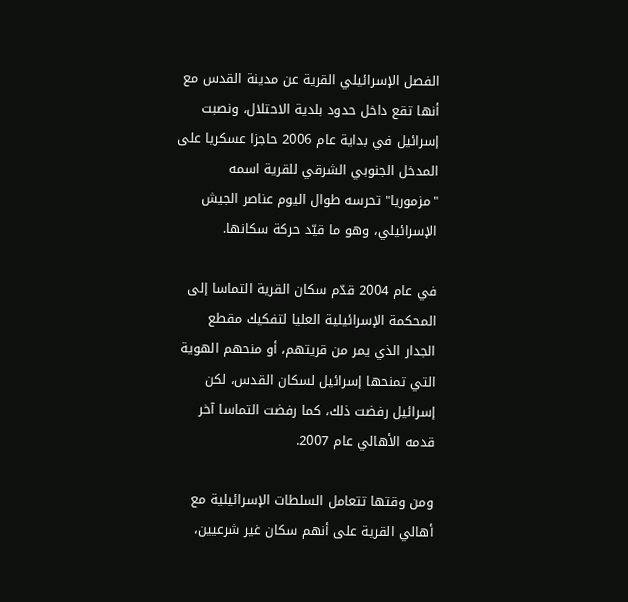الفصل الإسرائيلي القرية عن مدينة القدس مع أنها تقع داخل حدود بلدية الاحتلال، ونصبت إسرائيل في بداية عام 2006 حاجزا عسكريا على المدخل الجنوبي الشرقي للقرية اسمه "مزموريا" تحرسه طوال اليوم عناصر الجيش الإسرائيلي، وهو ما قيّد حركة سكانها.

في عام 2004 قدّم سكان القرية التماسا إلى المحكمة الإسرائيلية العليا لتفكيك مقطع الجدار الذي يمر من قريتهم، أو منحهم الهوية التي تمنحها إسرائيل لسكان القدس، لكن إسرائيل رفضت ذلك، كما رفضت التماسا آخر قدمه الأهالي عام 2007.

ومن وقتها تتعامل السلطات الإسرائيلية مع أهالي القرية على أنهم سكان غير شرعيين،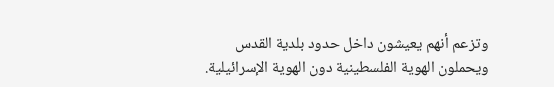وتزعم أنهم يعيشون داخل حدود بلدية القدس ويحملون الهوية الفلسطينية دون الهوية الإسرائيلية.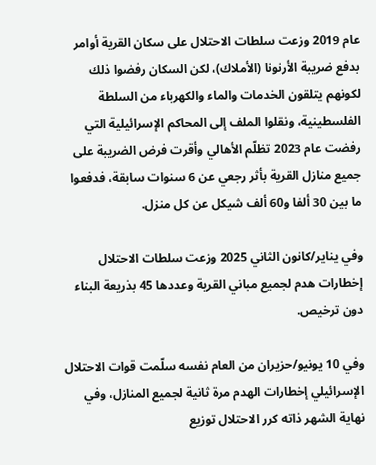عام 2019 وزعت سلطات الاحتلال على سكان القرية أوامر بدفع ضريبة الأرنونا (الأملاك)، لكن السكان رفضوا ذلك لكونهم يتلقون الخدمات والماء والكهرباء من السلطة الفلسطينية، ونقلوا الملف إلى المحاكم الإسرائيلية التي رفضت عام 2023 تظلّم الأهالي وأقرت فرض الضريبة على جميع منازل القرية بأثر رجعي عن 6 سنوات سابقة، فدفعوا ما بين 30 ألفا و60 ألف شيكل عن كل منزل.

وفي يناير/كانون الثاني 2025 وزعت سلطات الاحتلال إخطارات هدم لجميع مباني القرية وعددها 45 بذريعة البناء دون ترخيص.

وفي 10 يونيو/حزيران من العام نفسه سلّمت قوات الاحتلال الإسرائيلي إخطارات الهدم مرة ثانية لجميع المنازل، وفي نهاية الشهر ذاته كرر الاحتلال توزيع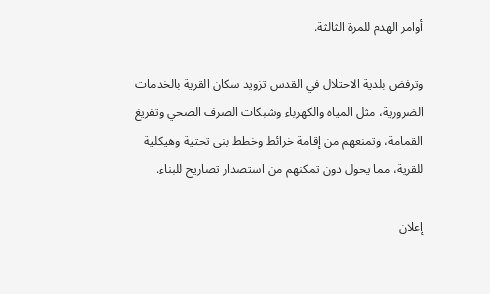أوامر الهدم للمرة الثالثة.

وترفض بلدية الاحتلال في القدس تزويد سكان القرية بالخدمات الضرورية، مثل المياه والكهرباء وشبكات الصرف الصحي وتفريغ القمامة، وتمنعهم من إقامة خرائط وخطط بنى تحتية وهيكلية للقرية، مما يحول دون تمكنهم من استصدار تصاريح للبناء.

إعلان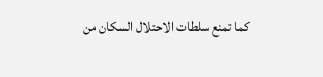كما تمنع سلطات الاحتلال السكان من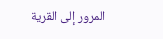المرور إلى القرية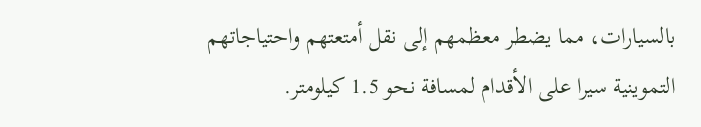بالسيارات، مما يضطر معظمهم إلى نقل أمتعتهم واحتياجاتهم التموينية سيرا على الأقدام لمسافة نحو 1.5 كيلومتر.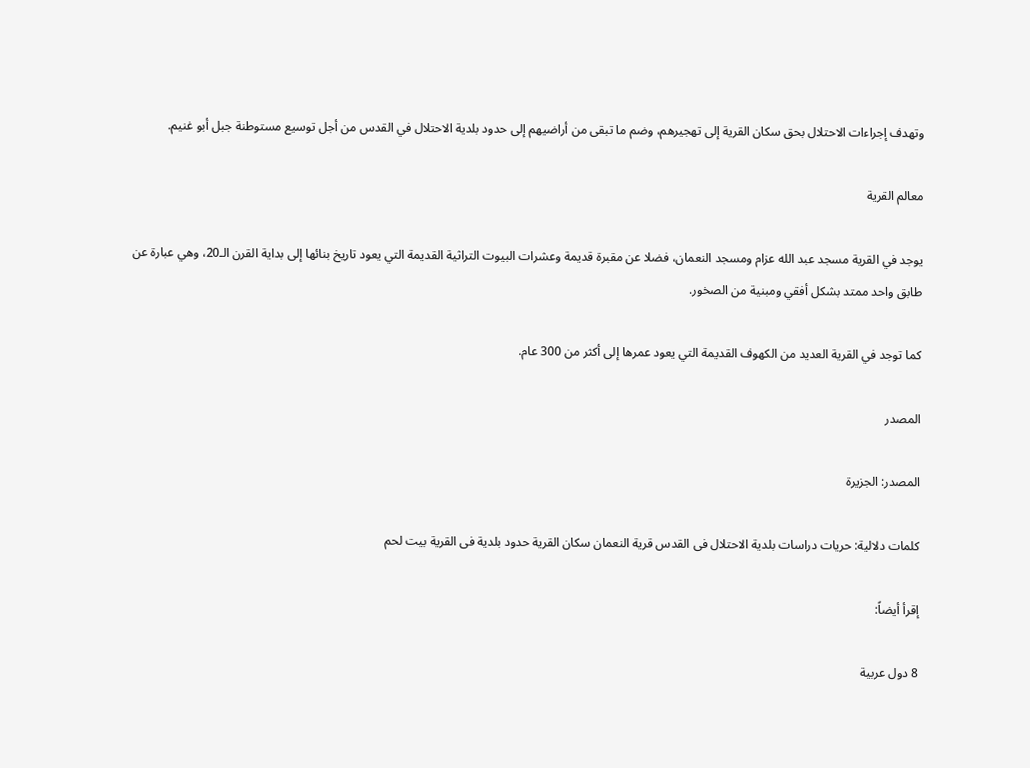وتهدف إجراءات الاحتلال بحق سكان القرية إلى تهجيرهم، وضم ما تبقى من أراضيهم إلى حدود بلدية الاحتلال في القدس من أجل توسيع مستوطنة جبل أبو غنيم.

معالم القرية

يوجد في القرية مسجد عبد الله عزام ومسجد النعمان، فضلا عن مقبرة قديمة وعشرات البيوت التراثية القديمة التي يعود تاريخ بنائها إلى بداية القرن الـ20، وهي عبارة عن طابق واحد ممتد بشكل أفقي ومبنية من الصخور.

كما توجد في القرية العديد من الكهوف القديمة التي يعود عمرها إلى أكثر من 300 عام.

المصدر

المصدر: الجزيرة

كلمات دلالية: حريات دراسات بلدیة الاحتلال فی القدس قریة النعمان سکان القریة حدود بلدیة فی القریة بیت لحم

إقرأ أيضاً:

8 دول عربية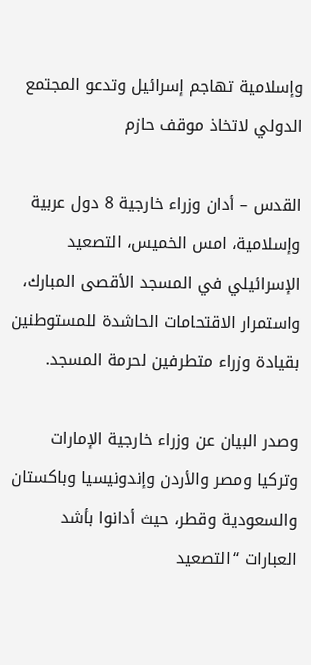وإسلامية تهاجم إسرائيل وتدعو المجتمع الدولي لاتخاذ موقف حازم

القدس – أدان وزراء خارجية 8 دول عربية وإسلامية، امس الخميس، التصعيد الإسرائيلي في المسجد الأقصى المبارك، واستمرار الاقتحامات الحاشدة للمستوطنين بقيادة وزراء متطرفين لحرمة المسجد.

وصدر البيان عن وزراء خارجية الإمارات وتركيا ومصر والأردن وإندونيسيا وباكستان والسعودية وقطر، حيث أدانوا بأشد العبارات “التصعيد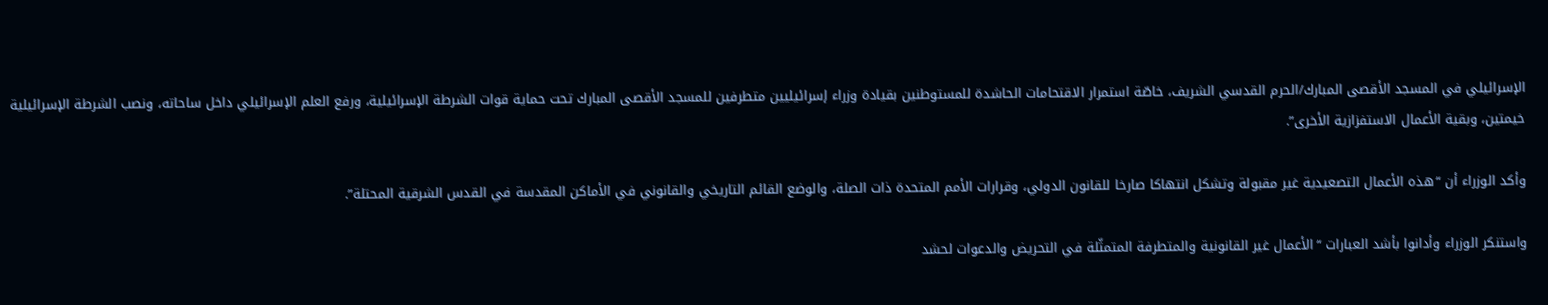الإسرائيلي في المسجد الأقصى المبارك/الحرم القدسي الشريف، خاصّة استمرار الاقتحامات الحاشدة للمستوطنين بقيادة وزراء إسرائيليين متطرفين للمسجد الأقصى المبارك تحت حماية قوات الشرطة الإسرائيلية، ورفع العلم الإسرائيلي داخل ساحاته، ونصب الشرطة الإسرائيلية خيمتين، وبقية الأعمال الاستفزازية الأخرى”.

وأكد الوزراء أن “هذه الأعمال التصعيدية غير مقبولة وتشكل انتهاكا صارخا للقانون الدولي، وقرارات الأمم المتحدة ذات الصلة، والوضع القائم التاريخي والقانوني في الأماكن المقدسة في القدس الشرقية المحتلة”.

واستنكر الوزراء وأدانوا بأشد العبارات “الأعمال غير القانونية والمتطرفة المتمثّلة في التحريض والدعوات لحشد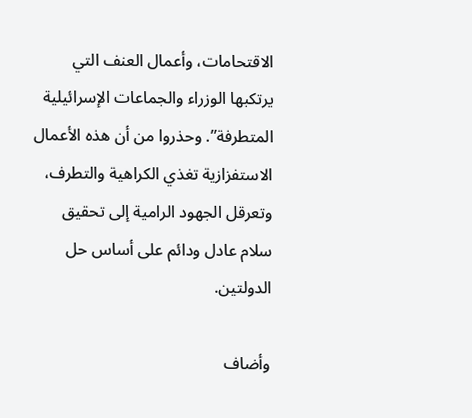الاقتحامات، وأعمال العنف التي يرتكبها الوزراء والجماعات الإسرائيلية المتطرفة”. وحذروا من أن هذه الأعمال الاستفزازية تغذي الكراهية والتطرف، وتعرقل الجهود الرامية إلى تحقيق سلام عادل ودائم على أساس حل الدولتين.

وأضاف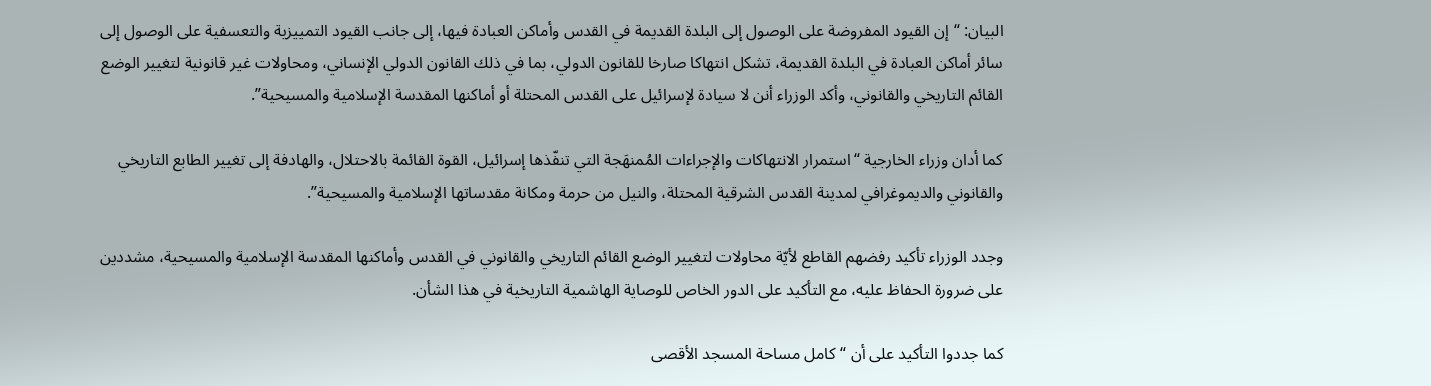البيان: “إن القيود المفروضة على الوصول إلى البلدة القديمة في القدس وأماكن العبادة فيها، إلى جانب القيود التمييزية والتعسفية على الوصول إلى سائر أماكن العبادة في البلدة القديمة، تشكل انتهاكا صارخا للقانون الدولي، بما في ذلك القانون الدولي الإنساني، ومحاولات غير قانونية لتغيير الوضع القائم التاريخي والقانوني، وأكد الوزراء أنن لا سيادة لإسرائيل على القدس المحتلة أو أماكنها المقدسة الإسلامية والمسيحية”.

كما أدان وزراء الخارجية “استمرار الانتهاكات والإجراءات المُمنهَجة التي تنفّذها إسرائيل، القوة القائمة بالاحتلال، والهادفة إلى تغيير الطابع التاريخي والقانوني والديموغرافي لمدينة القدس الشرقية المحتلة، والنيل من حرمة ومكانة مقدساتها الإسلامية والمسيحية”.

وجدد الوزراء تأكيد رفضهم القاطع لأيّة محاولات لتغيير الوضع القائم التاريخي والقانوني في القدس وأماكنها المقدسة الإسلامية والمسيحية، مشددين على ضرورة الحفاظ عليه، مع التأكيد على الدور الخاص للوصاية الهاشمية التاريخية في هذا الشأن.

كما جددوا التأكيد على أن “كامل مساحة المسجد الأقصى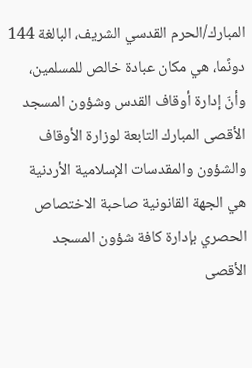المبارك/الحرم القدسي الشريف، البالغة 144 دونًما، هي مكان عبادة خالص للمسلمين، وأنّ إدارة أوقاف القدس وشؤون المسجد الأقصى المبارك التابعة لوزارة الأوقاف والشؤون والمقدسات الإسلامية الأردنية هي الجهة القانونية صاحبة الاختصاص الحصري بإدارة كافة شؤون المسجد الأقصى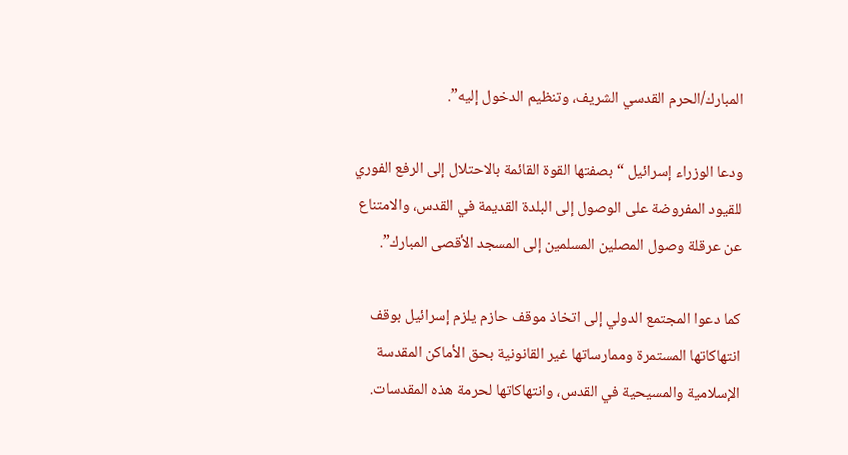المبارك/الحرم القدسي الشريف، وتنظيم الدخول إليه”.

ودعا الوزراء إسرائيل “بصفتها القوة القائمة بالاحتلال إلى الرفع الفوري للقيود المفروضة على الوصول إلى البلدة القديمة في القدس، والامتناع عن عرقلة وصول المصلين المسلمين إلى المسجد الأقصى المبارك”.

كما دعوا المجتمع الدولي إلى اتخاذ موقف حازم يلزم إسرائيل بوقف انتهاكاتها المستمرة وممارساتها غير القانونية بحق الأماكن المقدسة الإسلامية والمسيحية في القدس، وانتهاكاتها لحرمة هذه المقدسات.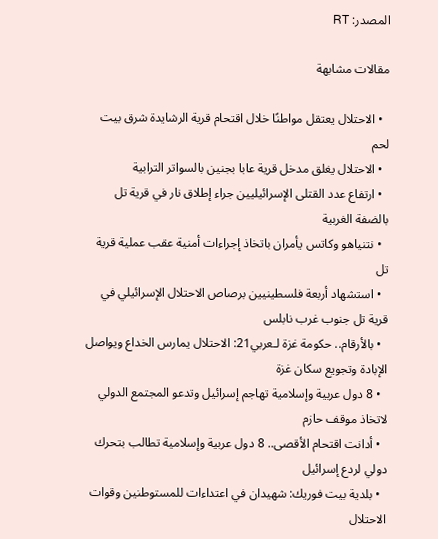المصدر: RT

مقالات مشابهة

  • الاحتلال يعتقل مواطنًا خلال اقتحام قرية الرشايدة شرق بيت لحم
  • الاحتلال يغلق مدخل قرية عابا بجنين بالسواتر الترابية
  • ارتفاع عدد القتلى الإسرائيليين جراء إطلاق نار في قرية تل بالضفة الغربية
  • نتنياهو وكاتس يأمران باتخاذ إجراءات أمنية عقب عملية قرية تل
  • استشهاد أربعة فلسطينيين برصاص الاحتلال الإسرائيلي في قرية تل جنوب غرب نابلس
  • بالأرقام.. حكومة غزة لـعربي21: الاحتلال يمارس الخداع ويواصل الإبادة وتجويع سكان غزة
  • 8 دول عربية وإسلامية تهاجم إسرائيل وتدعو المجتمع الدولي لاتخاذ موقف حازم
  • أدانت اقتحام الأقصى.. 8 دول عربية وإسلامية تطالب بتحرك دولي لردع إسرائيل
  • بلدية بيت فوريك: شهيدان في اعتداءات للمستوطنين وقوات الاحتلال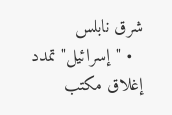شرق نابلس
  • "إسرائيل" تمدد إغلاق مكتب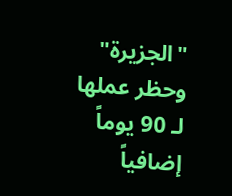"الجزيرة" وحظر عملها لـ 90 يوماً إضافياً